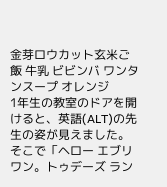金芽ロウカット玄米ご飯 牛乳 ビビンバ ワンタンスープ オレンジ
1年生の教室のドアを開けると、英語(ALT)の先生の姿が見えました。そこで「ヘロー エブリワン。トゥデーズ ラン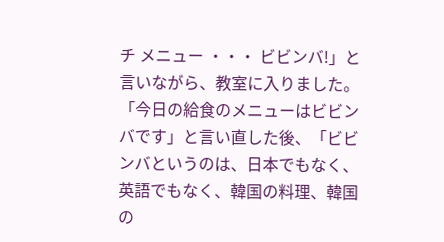チ メニュー ・・・ ビビンバ!」と言いながら、教室に入りました。
「今日の給食のメニューはビビンバです」と言い直した後、「ビビンバというのは、日本でもなく、英語でもなく、韓国の料理、韓国の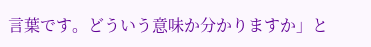言葉です。どういう意味か分かりますか」と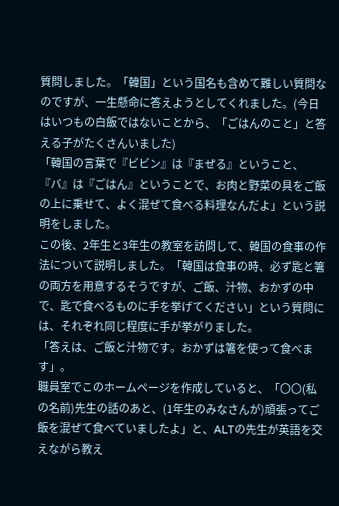質問しました。「韓国」という国名も含めて難しい質問なのですが、一生懸命に答えようとしてくれました。(今日はいつもの白飯ではないことから、「ごはんのこと」と答える子がたくさんいました)
「韓国の言葉で『ビビン』は『まぜる』ということ、『バ』は『ごはん』ということで、お肉と野菜の具をご飯の上に乗せて、よく混ぜて食べる料理なんだよ」という説明をしました。
この後、2年生と3年生の教室を訪問して、韓国の食事の作法について説明しました。「韓国は食事の時、必ず匙と箸の両方を用意するそうですが、ご飯、汁物、おかずの中で、匙で食べるものに手を挙げてください」という質問には、それぞれ同じ程度に手が挙がりました。
「答えは、ご飯と汁物です。おかずは箸を使って食べます」。
職員室でこのホームページを作成していると、「〇〇(私の名前)先生の話のあと、(1年生のみなさんが)頑張ってご飯を混ぜて食べていましたよ」と、ALTの先生が英語を交えながら教え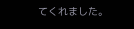てくれました。